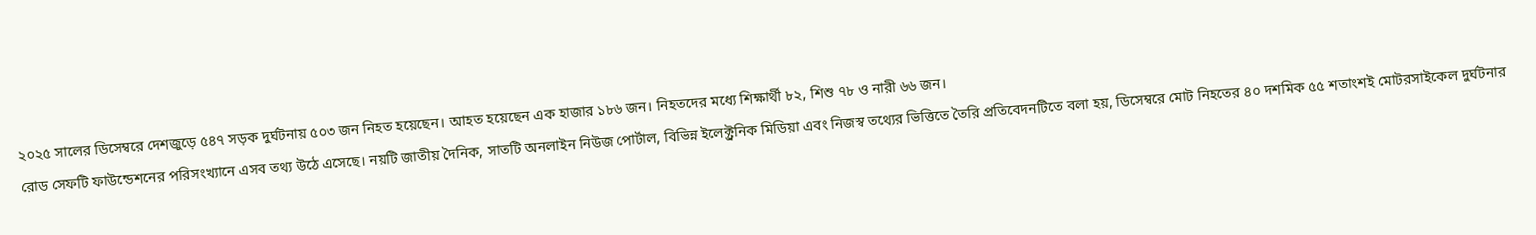২০২৫ সালের ডিসেম্বরে দেশজুড়ে ৫৪৭ সড়ক দুর্ঘটনায় ৫০৩ জন নিহত হয়েছেন। আহত হয়েছেন এক হাজার ১৮৬ জন। নিহতদের মধ্যে শিক্ষার্থী ৮২, শিশু ৭৮ ও নারী ৬৬ জন।
রোড সেফটি ফাউন্ডেশনের পরিসংখ্যানে এসব তথ্য উঠে এসেছে। নয়টি জাতীয় দৈনিক, সাতটি অনলাইন নিউজ পোর্টাল, বিভিন্ন ইলেক্ট্রনিক মিডিয়া এবং নিজস্ব তথ্যের ভিত্তিতে তৈরি প্রতিবেদনটিতে বলা হয়, ডিসেম্বরে মোট নিহতের ৪০ দশমিক ৫৫ শতাংশই মোটরসাইকেল দুর্ঘটনার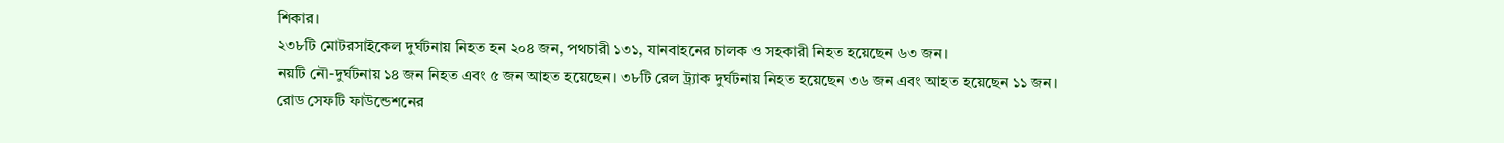শিকার।
২৩৮টি মোটরসাইকেল দুর্ঘটনায় নিহত হন ২০৪ জন, পথচারী ১৩১, যানবাহনের চালক ও সহকারী নিহত হয়েছেন ৬৩ জন।
নয়টি নৌ-দুর্ঘটনায় ১৪ জন নিহত এবং ৫ জন আহত হয়েছেন। ৩৮টি রেল ট্র্যাক দুর্ঘটনায় নিহত হয়েছেন ৩৬ জন এবং আহত হয়েছেন ১১ জন।
রোড সেফটি ফাউন্ডেশনের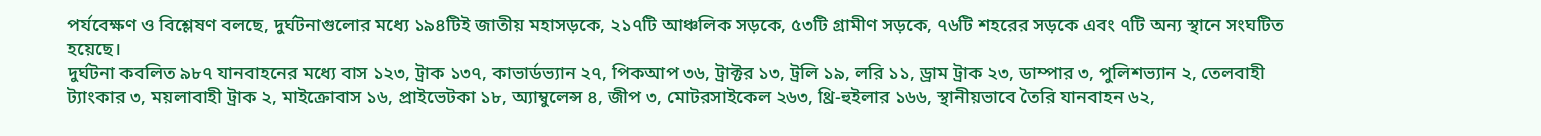পর্যবেক্ষণ ও বিশ্লেষণ বলছে, দুর্ঘটনাগুলোর মধ্যে ১৯৪টিই জাতীয় মহাসড়কে, ২১৭টি আঞ্চলিক সড়কে, ৫৩টি গ্রামীণ সড়কে, ৭৬টি শহরের সড়কে এবং ৭টি অন্য স্থানে সংঘটিত হয়েছে।
দুর্ঘটনা কবলিত ৯৮৭ যানবাহনের মধ্যে বাস ১২৩, ট্রাক ১৩৭, কাভার্ডভ্যান ২৭, পিকআপ ৩৬, ট্রাক্টর ১৩, ট্রলি ১৯, লরি ১১, ড্রাম ট্রাক ২৩, ডাম্পার ৩, পুলিশভ্যান ২, তেলবাহী ট্যাংকার ৩, ময়লাবাহী ট্রাক ২, মাইক্রোবাস ১৬, প্রাইভেটকা ১৮, অ্যাম্বুলেন্স ৪, জীপ ৩, মোটরসাইকেল ২৬৩, থ্রি-হুইলার ১৬৬, স্থানীয়ভাবে তৈরি যানবাহন ৬২,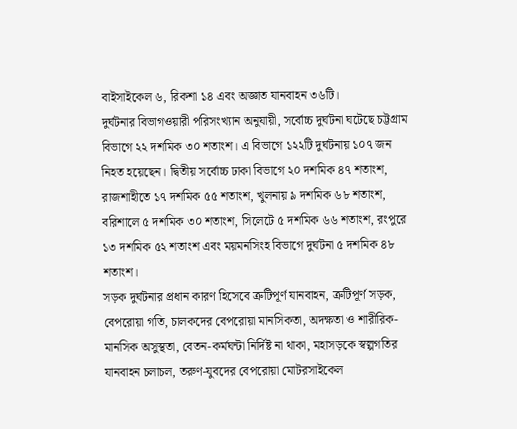বাইসাইকেল ৬, রিকশা ১৪ এবং অজ্ঞাত যানবাহন ৩৬টি।
দুর্ঘটনার বিভাগওয়ারী পরিসংখ্যান অনুযায়ী, সর্বোচ্চ দুর্ঘটনা ঘটেছে চট্টগ্রাম বিভাগে ২২ দশমিক ৩০ শতাংশ। এ বিভাগে ১২২টি দুর্ঘটনায় ১০৭ জন নিহত হয়েছেন। দ্বিতীয় সর্বোচ্চ ঢাকা বিভাগে ২০ দশমিক ৪৭ শতাংশ, রাজশাহীতে ১৭ দশমিক ৫৫ শতাংশ, খুলনায় ৯ দশমিক ৬৮ শতাংশ, বরিশালে ৫ দশমিক ৩০ শতাংশ, সিলেটে ৫ দশমিক ৬৬ শতাংশ, রংপুরে ১৩ দশমিক ৫২ শতাংশ এবং ময়মনসিংহ বিভাগে দুর্ঘটনা ৫ দশমিক ৪৮ শতাংশ।
সড়ক দুর্ঘটনার প্রধান কারণ হিসেবে ত্রুটিপূর্ণ যানবাহন, ত্রুটিপূর্ণ সড়ক, বেপরোয়া গতি, চালকদের বেপরোয়া মানসিকতা, অদক্ষতা ও শারীরিক-মানসিক অসুস্থতা, বেতন-কর্মঘন্টা নির্দিষ্ট না থাকা, মহাসড়কে স্বল্পগতির যানবাহন চলাচল, তরুণ-যুবদের বেপরোয়া মোটরসাইকেল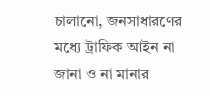চালানো, জনসাধারণের মধ্যে ট্রাফিক আইন না জানা ও না মানার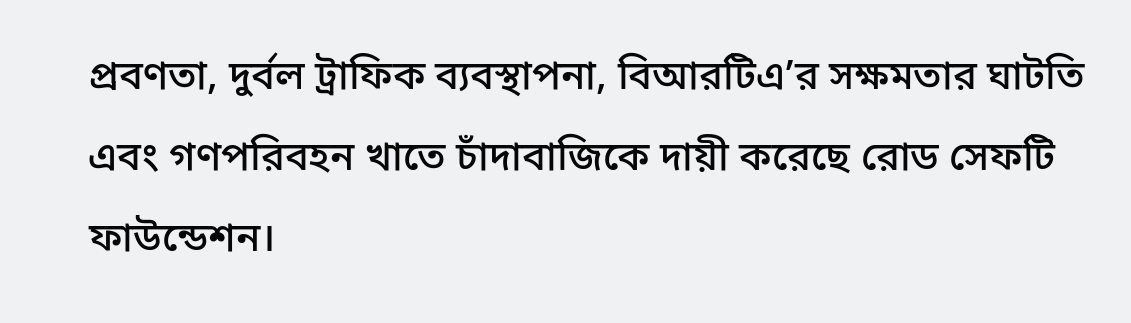প্রবণতা, দুর্বল ট্রাফিক ব্যবস্থাপনা, বিআরটিএ’র সক্ষমতার ঘাটতি এবং গণপরিবহন খাতে চাঁদাবাজিকে দায়ী করেছে রোড সেফটি ফাউন্ডেশন।